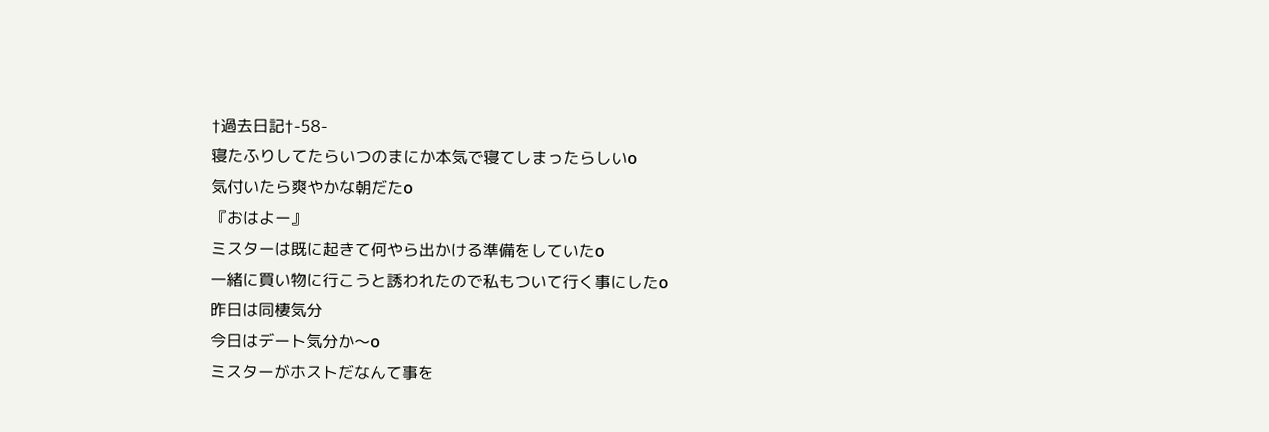†過去日記†-58-
寝たふりしてたらいつのまにか本気で寝てしまったらしいο
気付いたら爽やかな朝だたο
『おはよー』
ミスターは既に起きて何やら出かける準備をしていたο
一緒に買い物に行こうと誘われたので私もついて行く事にしたο
昨日は同棲気分
今日はデート気分か〜ο
ミスターがホストだなんて事を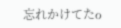忘れかけてたο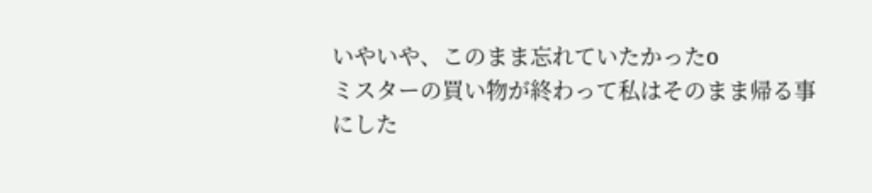いやいや、このまま忘れていたかったο
ミスターの買い物が終わって私はそのまま帰る事にした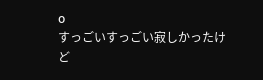ο
すっごいすっごい寂しかったけど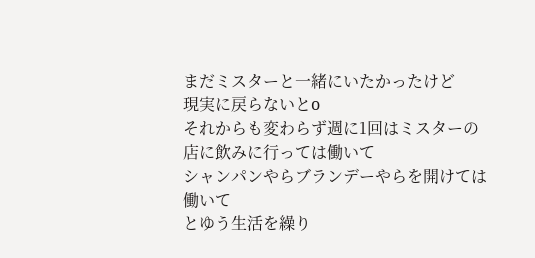まだミスターと一緒にいたかったけど
現実に戻らないとο
それからも変わらず週に1回はミスターの店に飲みに行っては働いて
シャンパンやらブランデーやらを開けては働いて
とゆう生活を繰り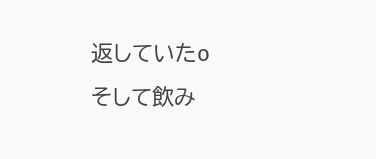返していたο
そして飲み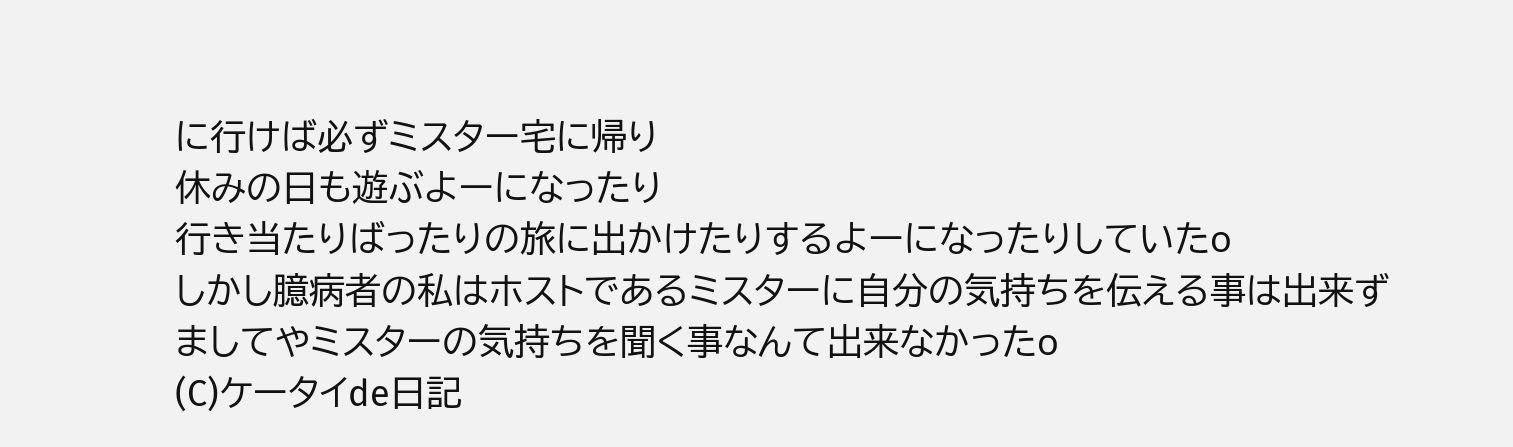に行けば必ずミスター宅に帰り
休みの日も遊ぶよーになったり
行き当たりばったりの旅に出かけたりするよーになったりしていたο
しかし臆病者の私はホストであるミスターに自分の気持ちを伝える事は出来ず
ましてやミスターの気持ちを聞く事なんて出来なかったο
(C)ケータイde日記